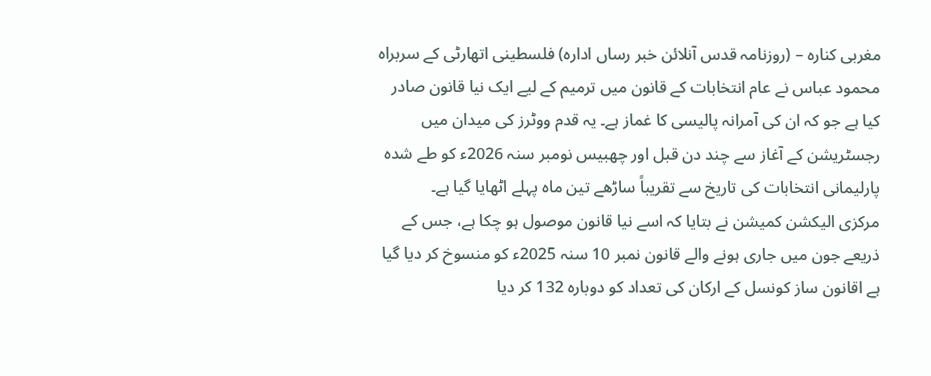مغربی کنارہ – (روزنامہ قدس آنلائن خبر رساں ادارہ) فلسطینی اتھارٹی کے سربراہ محمود عباس نے عام انتخابات کے قانون میں ترمیم کے لیے ایک نیا قانون صادر کیا ہے جو کہ ان کی آمرانہ پالیسی کا غماز ہے۔ یہ قدم ووٹرز کی میدان میں رجسٹریشن کے آغاز سے چند دن قبل اور چھبیس نومبر سنہ 2026ء کو طے شدہ پارلیمانی انتخابات کی تاریخ سے تقریباً ساڑھے تین ماہ پہلے اٹھایا گیا ہے۔
مرکزی الیکشن کمیشن نے بتایا کہ اسے نیا قانون موصول ہو چکا ہے، جس کے ذریعے جون میں جاری ہونے والے قانون نمبر 10 سنہ 2025ء کو منسوخ کر دیا گیا ہے اقانون ساز کونسل کے ارکان کی تعداد کو دوبارہ 132 کر دیا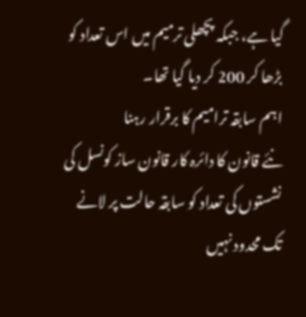گیا ہے، جبکہ پچھلی ترمیم میں اس تعداد کو بڑھا کر 200 کر دیا گیا تھا۔
اہم سابقہ ترامیم کا برقرار رہنا
نئے قانون کا دائرہ کار قانون ساز کونسل کی نشستوں کی تعداد کو سابقہ حالت پر لانے تک محدود نہیں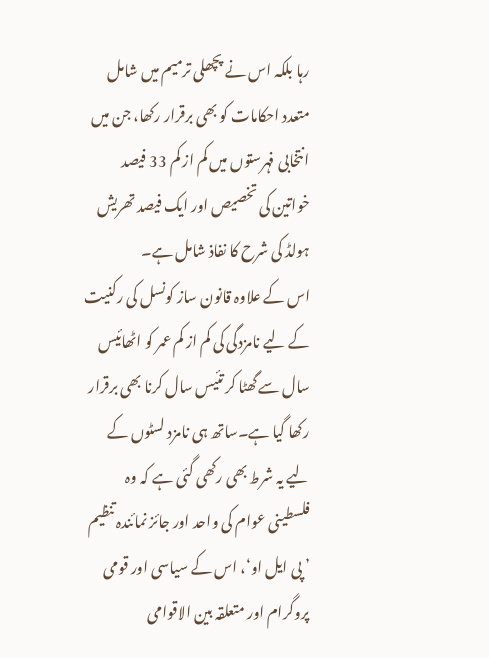رہا بلکہ اس نے پچھلی ترمیم میں شامل متعدد احکامات کو بھی برقرار رکھا، جن میں انتخابی فہرستوں میں کم از کم 33 فیصد خواتین کی تخصیص اور ایک فیصد تھریش ہولڈ کی شرح کا نفاذ شامل ہے۔
اس کے علاوہ قانون ساز کونسل کی رکنیت کے لیے نامزدگی کی کم از کم عمر کو اٹھائیس سال سے گھٹا کر تئیس سال کرنا بھی برقرار رکھا گیا ہے۔ساتھ ہی نامزد لسٹوں کے لیے یہ شرط بھی رکھی گئی ہے کہ وہ فلسطینی عوام کی واحد اور جائز نمائندہ تنظیم ’ پی ایل او‘، اس کے سیاسی اور قومی پروگرام اور متعلقہ بین الاقوامی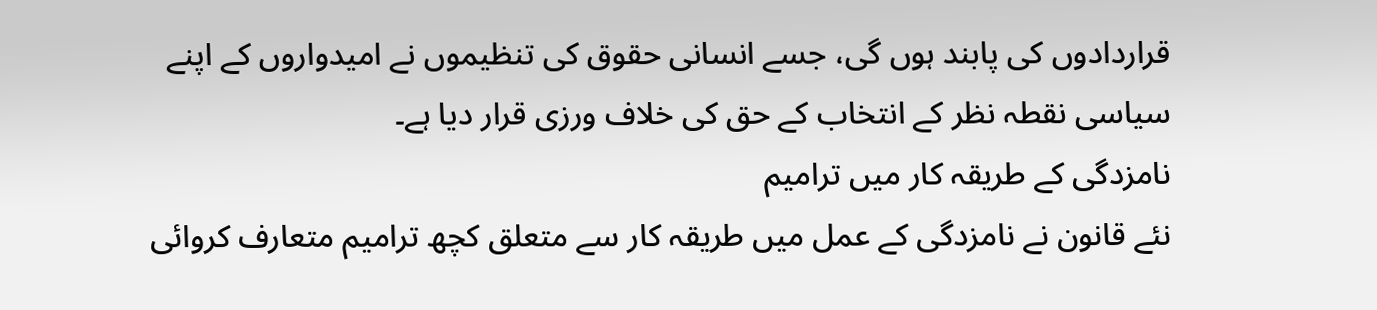قراردادوں کی پابند ہوں گی، جسے انسانی حقوق کی تنظیموں نے امیدواروں کے اپنے سیاسی نقطہ نظر کے انتخاب کے حق کی خلاف ورزی قرار دیا ہے۔
نامزدگی کے طریقہ کار میں ترامیم
نئے قانون نے نامزدگی کے عمل میں طریقہ کار سے متعلق کچھ ترامیم متعارف کروائی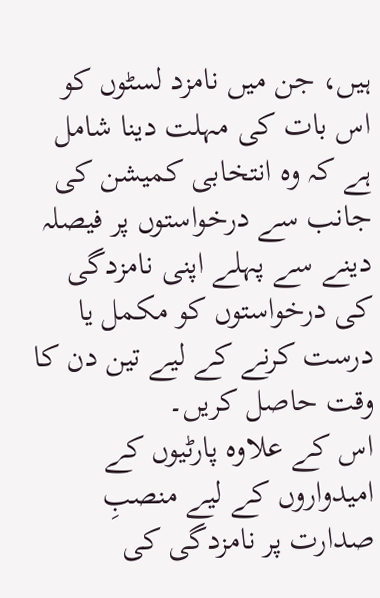ہیں، جن میں نامزد لسٹوں کو اس بات کی مہلت دینا شامل ہے کہ وہ انتخابی کمیشن کی جانب سے درخواستوں پر فیصلہ دینے سے پہلے اپنی نامزدگی کی درخواستوں کو مکمل یا درست کرنے کے لیے تین دن کا وقت حاصل کریں۔
اس کے علاوہ پارٹیوں کے امیدواروں کے لیے منصبِ صدارت پر نامزدگی کی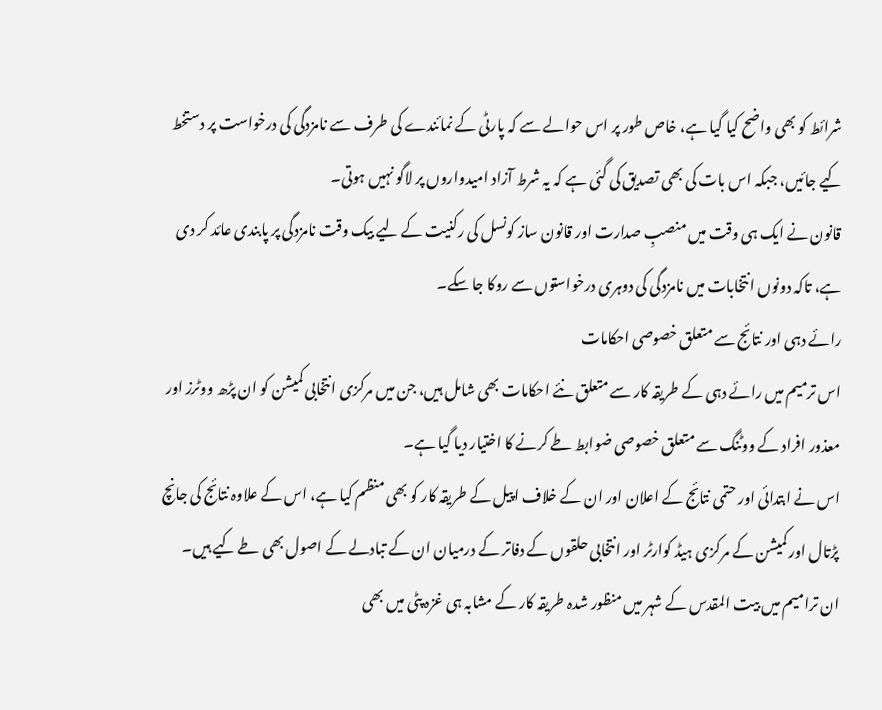شرائط کو بھی واضح کیا گیا ہے، خاص طور پر اس حوالے سے کہ پارٹی کے نمائندے کی طرف سے نامزدگی کی درخواست پر دستخط کیے جائیں، جبکہ اس بات کی بھی تصدیق کی گئی ہے کہ یہ شرط آزاد امیدواروں پر لاگو نہیں ہوتی۔
قانون نے ایک ہی وقت میں منصبِ صدارت اور قانون ساز کونسل کی رکنیت کے لیے بیک وقت نامزدگی پر پابندی عائد کر دی ہے، تاکہ دونوں انتخابات میں نامزدگی کی دوہری درخواستوں سے روکا جا سکے۔
رائے دہی اور نتائج سے متعلق خصوصی احکامات
اس ترمیم میں رائے دہی کے طریقہ کار سے متعلق نئے احکامات بھی شامل ہیں، جن میں مرکزی انتخابی کمیشن کو ان پڑھ ووٹرز اور معذور افراد کے ووٹنگ سے متعلق خصوصی ضوابط طے کرنے کا اختیار دیا گیا ہے۔
اس نے ابتدائی اور حتمی نتائج کے اعلان اور ان کے خلاف اپیل کے طریقہ کار کو بھی منظم کیا ہے، اس کے علاوہ نتائج کی جانچ پڑتال اور کمیشن کے مرکزی ہیڈ کوارٹر اور انتخابی حلقوں کے دفاتر کے درمیان ان کے تبادلے کے اصول بھی طے کیے ہیں۔
ان ترامیم میں بیت المقدس کے شہر میں منظور شدہ طریقہ کار کے مشابہ ہی غزہ پٹی میں بھی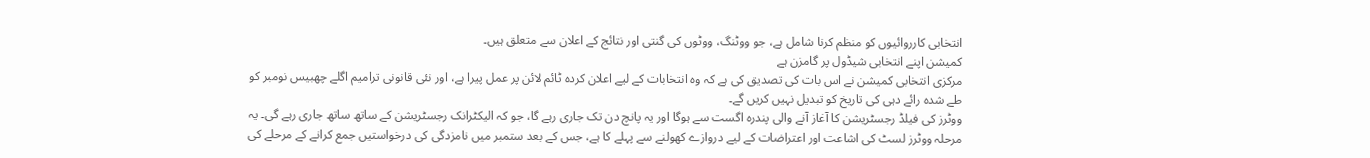انتخابی کارروائیوں کو منظم کرنا شامل ہے، جو ووٹنگ، ووٹوں کی گنتی اور نتائج کے اعلان سے متعلق ہیں۔
کمیشن اپنے انتخابی شیڈول پر گامزن ہے
مرکزی انتخابی کمیشن نے اس بات کی تصدیق کی ہے کہ وہ انتخابات کے لیے اعلان کردہ ٹائم لائن پر عمل پیرا ہے، اور نئی قانونی ترامیم اگلے چھبیس نومبر کو طے شدہ رائے دہی کی تاریخ کو تبدیل نہیں کریں گے۔
ووٹرز کی فیلڈ رجسٹریشن کا آغاز آنے والی پندرہ اگست سے ہوگا اور یہ پانچ دن تک جاری رہے گا، جو کہ الیکٹرانک رجسٹریشن کے ساتھ ساتھ جاری رہے گی۔ یہ مرحلہ ووٹرز لسٹ کی اشاعت اور اعتراضات کے لیے دروازے کھولنے سے پہلے کا ہے، جس کے بعد ستمبر میں نامزدگی کی درخواستیں جمع کرانے کے مرحلے کی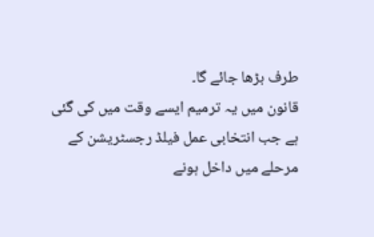طرف بڑھا جائے گا۔
قانون میں یہ ترمیم ایسے وقت میں کی گئی ہے جب انتخابی عمل فیلڈ رجسٹریشن کے مرحلے میں داخل ہونے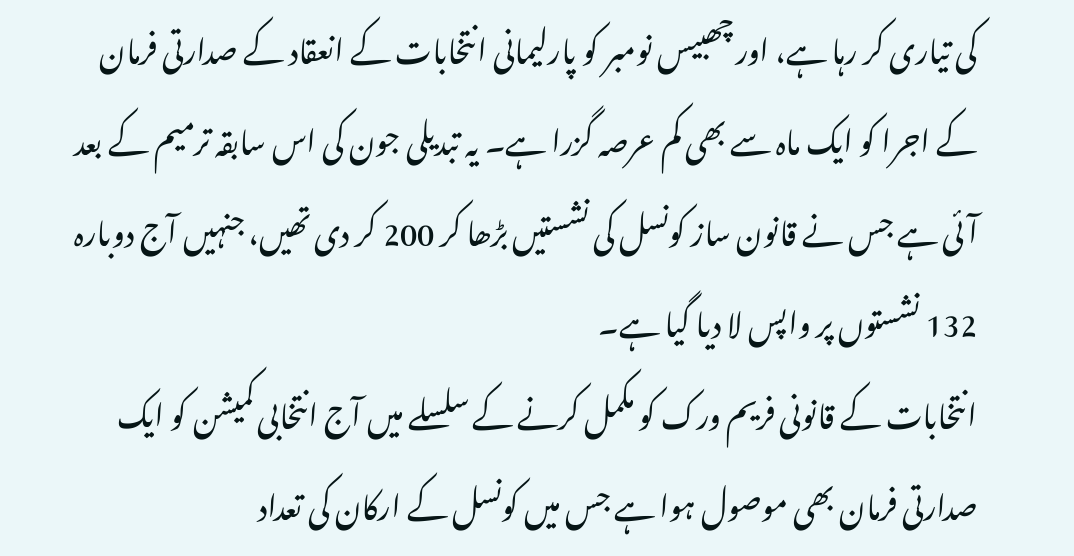کی تیاری کر رہا ہے، اور چھبیس نومبر کو پارلیمانی انتخابات کے انعقاد کے صدارتی فرمان کے اجرا کو ایک ماہ سے بھی کم عرصہ گزرا ہے۔ یہ تبدیلی جون کی اس سابقہ ترمیم کے بعد آئی ہے جس نے قانون ساز کونسل کی نشستیں بڑھا کر 200 کر دی تھیں، جنہیں آج دوبارہ 132 نشستوں پر واپس لا دیا گیا ہے۔
انتخابات کے قانونی فریم ورک کو مکمل کرنے کے سلسلے میں آج انتخابی کمیشن کو ایک صدارتی فرمان بھی موصول ہوا ہے جس میں کونسل کے ارکان کی تعداد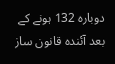دوبارہ 132 ہونے کے بعد آئندہ قانون ساز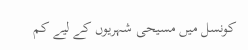کونسل میں مسیحی شہریوں کے لیے کم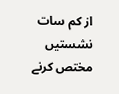از کم سات نشستیں مختص کرنے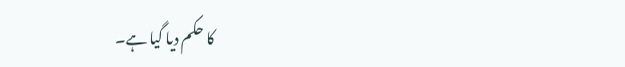کا حکم دیا گیا ہے۔